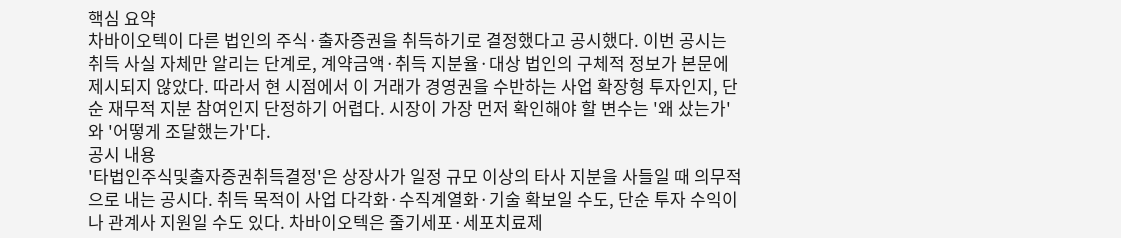핵심 요약
차바이오텍이 다른 법인의 주식·출자증권을 취득하기로 결정했다고 공시했다. 이번 공시는 취득 사실 자체만 알리는 단계로, 계약금액·취득 지분율·대상 법인의 구체적 정보가 본문에 제시되지 않았다. 따라서 현 시점에서 이 거래가 경영권을 수반하는 사업 확장형 투자인지, 단순 재무적 지분 참여인지 단정하기 어렵다. 시장이 가장 먼저 확인해야 할 변수는 '왜 샀는가'와 '어떻게 조달했는가'다.
공시 내용
'타법인주식및출자증권취득결정'은 상장사가 일정 규모 이상의 타사 지분을 사들일 때 의무적으로 내는 공시다. 취득 목적이 사업 다각화·수직계열화·기술 확보일 수도, 단순 투자 수익이나 관계사 지원일 수도 있다. 차바이오텍은 줄기세포·세포치료제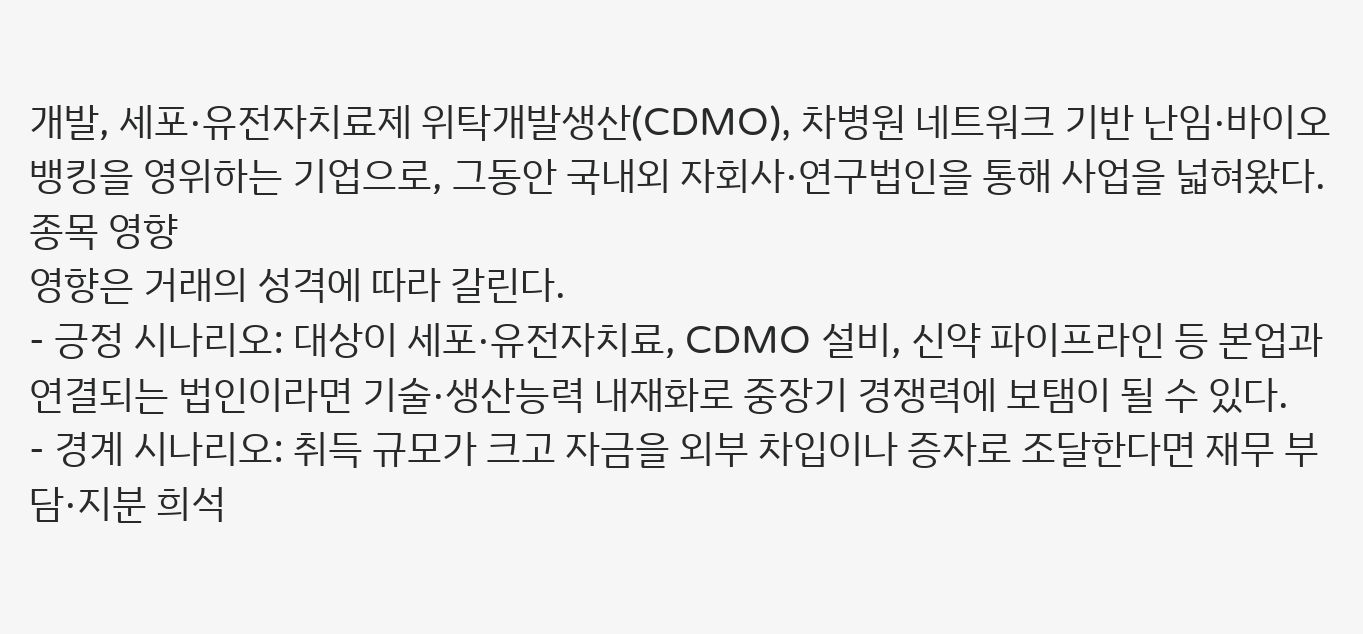개발, 세포·유전자치료제 위탁개발생산(CDMO), 차병원 네트워크 기반 난임·바이오뱅킹을 영위하는 기업으로, 그동안 국내외 자회사·연구법인을 통해 사업을 넓혀왔다.
종목 영향
영향은 거래의 성격에 따라 갈린다.
- 긍정 시나리오: 대상이 세포·유전자치료, CDMO 설비, 신약 파이프라인 등 본업과 연결되는 법인이라면 기술·생산능력 내재화로 중장기 경쟁력에 보탬이 될 수 있다.
- 경계 시나리오: 취득 규모가 크고 자금을 외부 차입이나 증자로 조달한다면 재무 부담·지분 희석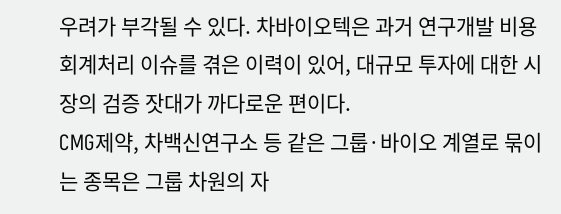우려가 부각될 수 있다. 차바이오텍은 과거 연구개발 비용 회계처리 이슈를 겪은 이력이 있어, 대규모 투자에 대한 시장의 검증 잣대가 까다로운 편이다.
CMG제약, 차백신연구소 등 같은 그룹·바이오 계열로 묶이는 종목은 그룹 차원의 자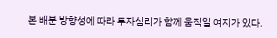본 배분 방향성에 따라 투자심리가 함께 움직일 여지가 있다.